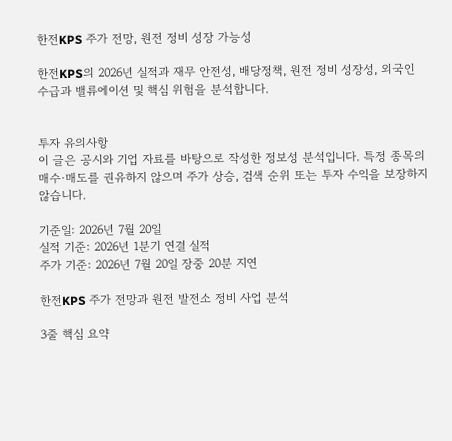한전KPS 주가 전망, 원전 정비 성장 가능성

한전KPS의 2026년 실적과 재무 안전성, 배당정책, 원전 정비 성장성, 외국인 수급과 밸류에이션 및 핵심 위험을 분석합니다.


투자 유의사항
이 글은 공시와 기업 자료를 바탕으로 작성한 정보성 분석입니다. 특정 종목의 매수·매도를 권유하지 않으며 주가 상승, 검색 순위 또는 투자 수익을 보장하지 않습니다.

기준일: 2026년 7월 20일
실적 기준: 2026년 1분기 연결 실적
주가 기준: 2026년 7월 20일 장중 20분 지연

한전KPS 주가 전망과 원전 발전소 정비 사업 분석

3줄 핵심 요약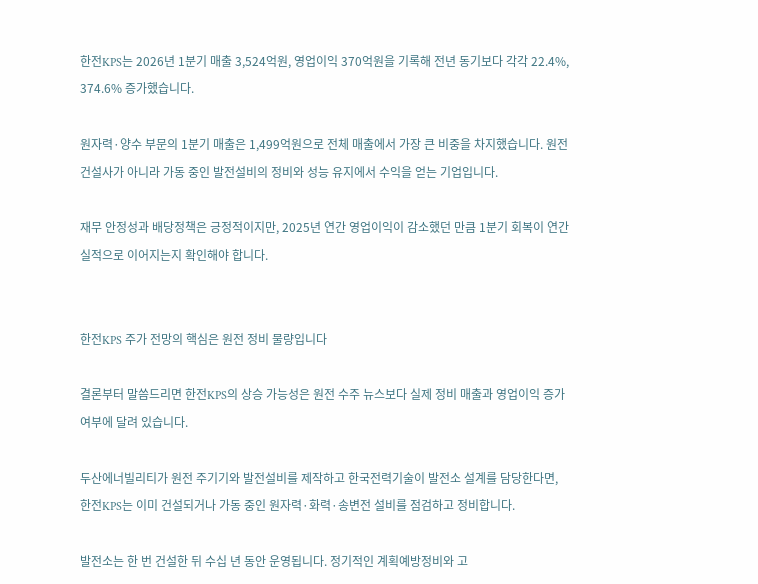한전KPS는 2026년 1분기 매출 3,524억원, 영업이익 370억원을 기록해 전년 동기보다 각각 22.4%, 374.6% 증가했습니다.

원자력·양수 부문의 1분기 매출은 1,499억원으로 전체 매출에서 가장 큰 비중을 차지했습니다. 원전 건설사가 아니라 가동 중인 발전설비의 정비와 성능 유지에서 수익을 얻는 기업입니다.

재무 안정성과 배당정책은 긍정적이지만, 2025년 연간 영업이익이 감소했던 만큼 1분기 회복이 연간 실적으로 이어지는지 확인해야 합니다.


한전KPS 주가 전망의 핵심은 원전 정비 물량입니다

결론부터 말씀드리면 한전KPS의 상승 가능성은 원전 수주 뉴스보다 실제 정비 매출과 영업이익 증가 여부에 달려 있습니다.

두산에너빌리티가 원전 주기기와 발전설비를 제작하고 한국전력기술이 발전소 설계를 담당한다면, 한전KPS는 이미 건설되거나 가동 중인 원자력·화력·송변전 설비를 점검하고 정비합니다.

발전소는 한 번 건설한 뒤 수십 년 동안 운영됩니다. 정기적인 계획예방정비와 고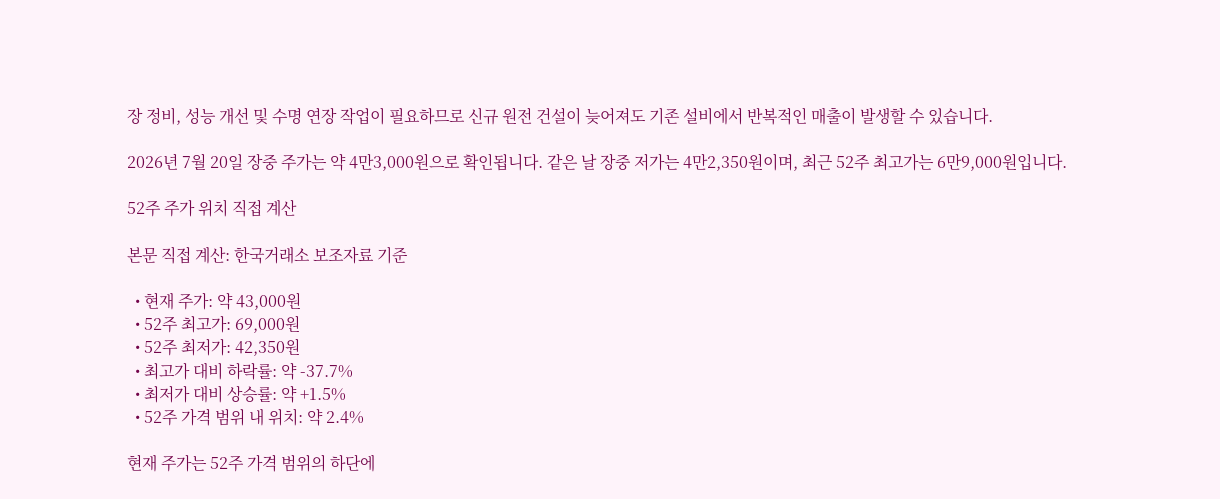장 정비, 성능 개선 및 수명 연장 작업이 필요하므로 신규 원전 건설이 늦어져도 기존 설비에서 반복적인 매출이 발생할 수 있습니다.

2026년 7월 20일 장중 주가는 약 4만3,000원으로 확인됩니다. 같은 날 장중 저가는 4만2,350원이며, 최근 52주 최고가는 6만9,000원입니다.

52주 주가 위치 직접 계산

본문 직접 계산: 한국거래소 보조자료 기준

  • 현재 주가: 약 43,000원
  • 52주 최고가: 69,000원
  • 52주 최저가: 42,350원
  • 최고가 대비 하락률: 약 -37.7%
  • 최저가 대비 상승률: 약 +1.5%
  • 52주 가격 범위 내 위치: 약 2.4%

현재 주가는 52주 가격 범위의 하단에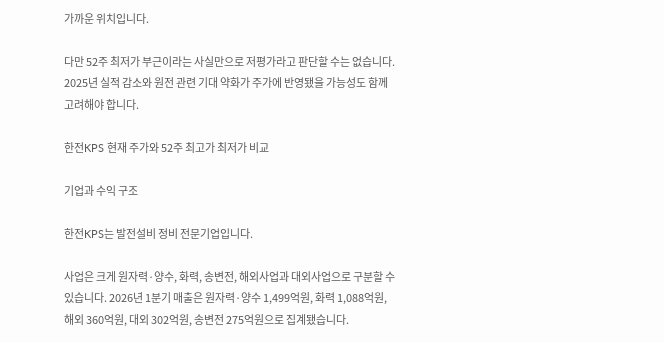가까운 위치입니다.

다만 52주 최저가 부근이라는 사실만으로 저평가라고 판단할 수는 없습니다. 2025년 실적 감소와 원전 관련 기대 약화가 주가에 반영됐을 가능성도 함께 고려해야 합니다.

한전KPS 현재 주가와 52주 최고가 최저가 비교

기업과 수익 구조

한전KPS는 발전설비 정비 전문기업입니다.

사업은 크게 원자력·양수, 화력, 송변전, 해외사업과 대외사업으로 구분할 수 있습니다. 2026년 1분기 매출은 원자력·양수 1,499억원, 화력 1,088억원, 해외 360억원, 대외 302억원, 송변전 275억원으로 집계됐습니다.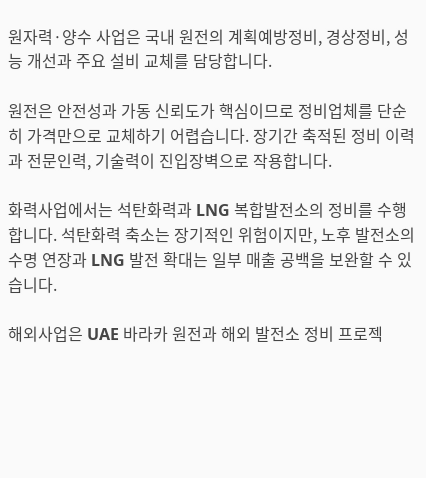원자력·양수 사업은 국내 원전의 계획예방정비, 경상정비, 성능 개선과 주요 설비 교체를 담당합니다.

원전은 안전성과 가동 신뢰도가 핵심이므로 정비업체를 단순히 가격만으로 교체하기 어렵습니다. 장기간 축적된 정비 이력과 전문인력, 기술력이 진입장벽으로 작용합니다.

화력사업에서는 석탄화력과 LNG 복합발전소의 정비를 수행합니다. 석탄화력 축소는 장기적인 위험이지만, 노후 발전소의 수명 연장과 LNG 발전 확대는 일부 매출 공백을 보완할 수 있습니다.

해외사업은 UAE 바라카 원전과 해외 발전소 정비 프로젝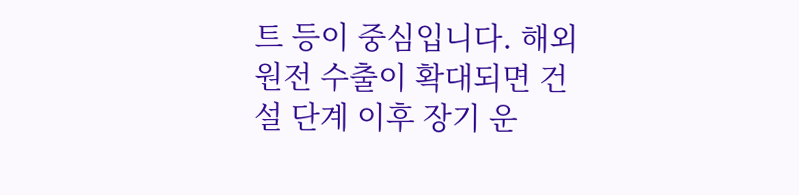트 등이 중심입니다. 해외 원전 수출이 확대되면 건설 단계 이후 장기 운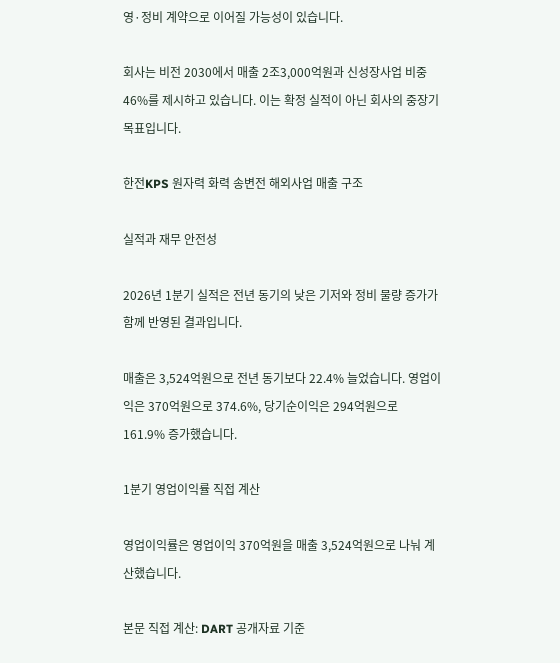영·정비 계약으로 이어질 가능성이 있습니다.

회사는 비전 2030에서 매출 2조3,000억원과 신성장사업 비중 46%를 제시하고 있습니다. 이는 확정 실적이 아닌 회사의 중장기 목표입니다.

한전KPS 원자력 화력 송변전 해외사업 매출 구조

실적과 재무 안전성

2026년 1분기 실적은 전년 동기의 낮은 기저와 정비 물량 증가가 함께 반영된 결과입니다.

매출은 3,524억원으로 전년 동기보다 22.4% 늘었습니다. 영업이익은 370억원으로 374.6%, 당기순이익은 294억원으로 161.9% 증가했습니다.

1분기 영업이익률 직접 계산

영업이익률은 영업이익 370억원을 매출 3,524억원으로 나눠 계산했습니다.

본문 직접 계산: DART 공개자료 기준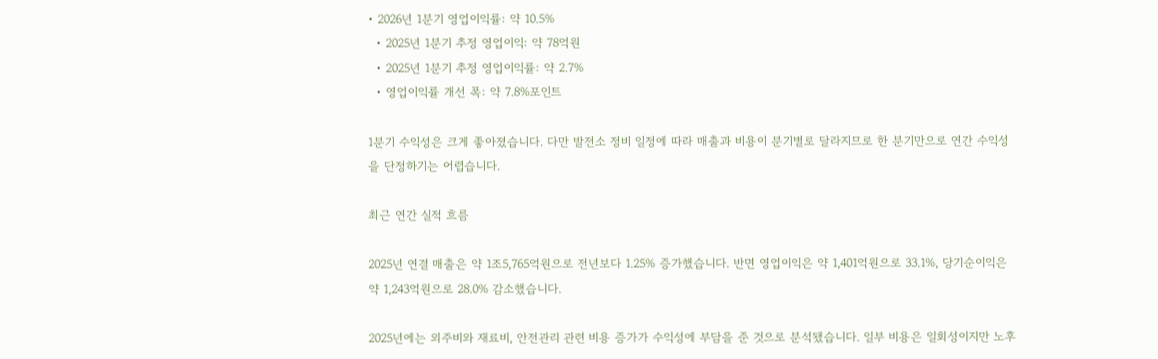• 2026년 1분기 영업이익률: 약 10.5%
  • 2025년 1분기 추정 영업이익: 약 78억원
  • 2025년 1분기 추정 영업이익률: 약 2.7%
  • 영업이익률 개선 폭: 약 7.8%포인트

1분기 수익성은 크게 좋아졌습니다. 다만 발전소 정비 일정에 따라 매출과 비용이 분기별로 달라지므로 한 분기만으로 연간 수익성을 단정하기는 어렵습니다.

최근 연간 실적 흐름

2025년 연결 매출은 약 1조5,765억원으로 전년보다 1.25% 증가했습니다. 반면 영업이익은 약 1,401억원으로 33.1%, 당기순이익은 약 1,243억원으로 28.0% 감소했습니다.

2025년에는 외주비와 재료비, 안전관리 관련 비용 증가가 수익성에 부담을 준 것으로 분석됐습니다. 일부 비용은 일회성이지만 노후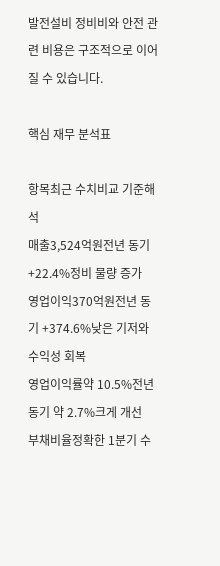발전설비 정비비와 안전 관련 비용은 구조적으로 이어질 수 있습니다.

핵심 재무 분석표

항목최근 수치비교 기준해석
매출3,524억원전년 동기 +22.4%정비 물량 증가
영업이익370억원전년 동기 +374.6%낮은 기저와 수익성 회복
영업이익률약 10.5%전년 동기 약 2.7%크게 개선
부채비율정확한 1분기 수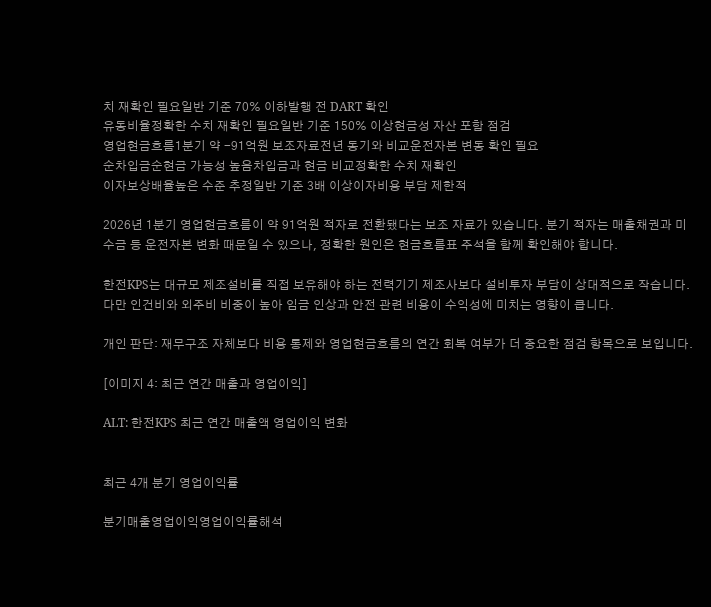치 재확인 필요일반 기준 70% 이하발행 전 DART 확인
유동비율정확한 수치 재확인 필요일반 기준 150% 이상현금성 자산 포함 점검
영업현금흐름1분기 약 -91억원 보조자료전년 동기와 비교운전자본 변동 확인 필요
순차입금순현금 가능성 높음차입금과 현금 비교정확한 수치 재확인
이자보상배율높은 수준 추정일반 기준 3배 이상이자비용 부담 제한적

2026년 1분기 영업현금흐름이 약 91억원 적자로 전환됐다는 보조 자료가 있습니다. 분기 적자는 매출채권과 미수금 등 운전자본 변화 때문일 수 있으나, 정확한 원인은 현금흐름표 주석을 함께 확인해야 합니다.

한전KPS는 대규모 제조설비를 직접 보유해야 하는 전력기기 제조사보다 설비투자 부담이 상대적으로 작습니다. 다만 인건비와 외주비 비중이 높아 임금 인상과 안전 관련 비용이 수익성에 미치는 영향이 큽니다.

개인 판단: 재무구조 자체보다 비용 통제와 영업현금흐름의 연간 회복 여부가 더 중요한 점검 항목으로 보입니다.

[이미지 4: 최근 연간 매출과 영업이익]

ALT: 한전KPS 최근 연간 매출액 영업이익 변화


최근 4개 분기 영업이익률

분기매출영업이익영업이익률해석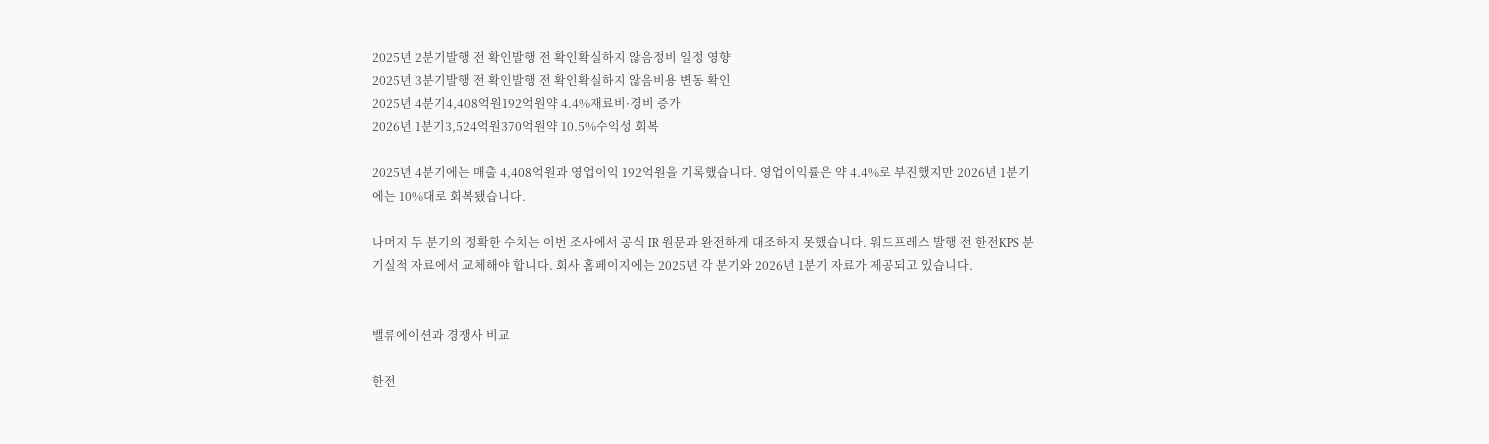2025년 2분기발행 전 확인발행 전 확인확실하지 않음정비 일정 영향
2025년 3분기발행 전 확인발행 전 확인확실하지 않음비용 변동 확인
2025년 4분기4,408억원192억원약 4.4%재료비·경비 증가
2026년 1분기3,524억원370억원약 10.5%수익성 회복

2025년 4분기에는 매출 4,408억원과 영업이익 192억원을 기록했습니다. 영업이익률은 약 4.4%로 부진했지만 2026년 1분기에는 10%대로 회복됐습니다.

나머지 두 분기의 정확한 수치는 이번 조사에서 공식 IR 원문과 완전하게 대조하지 못했습니다. 워드프레스 발행 전 한전KPS 분기실적 자료에서 교체해야 합니다. 회사 홈페이지에는 2025년 각 분기와 2026년 1분기 자료가 제공되고 있습니다.


밸류에이션과 경쟁사 비교

한전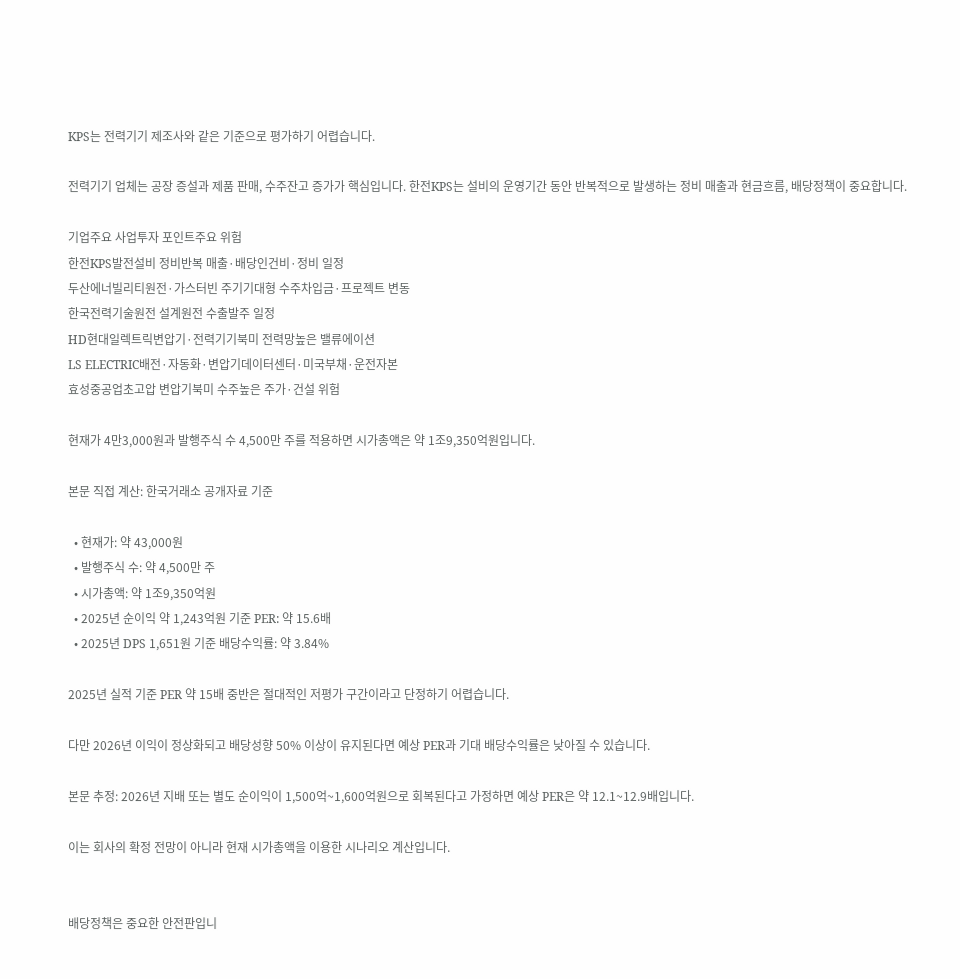KPS는 전력기기 제조사와 같은 기준으로 평가하기 어렵습니다.

전력기기 업체는 공장 증설과 제품 판매, 수주잔고 증가가 핵심입니다. 한전KPS는 설비의 운영기간 동안 반복적으로 발생하는 정비 매출과 현금흐름, 배당정책이 중요합니다.

기업주요 사업투자 포인트주요 위험
한전KPS발전설비 정비반복 매출·배당인건비·정비 일정
두산에너빌리티원전·가스터빈 주기기대형 수주차입금·프로젝트 변동
한국전력기술원전 설계원전 수출발주 일정
HD현대일렉트릭변압기·전력기기북미 전력망높은 밸류에이션
LS ELECTRIC배전·자동화·변압기데이터센터·미국부채·운전자본
효성중공업초고압 변압기북미 수주높은 주가·건설 위험

현재가 4만3,000원과 발행주식 수 4,500만 주를 적용하면 시가총액은 약 1조9,350억원입니다.

본문 직접 계산: 한국거래소 공개자료 기준

  • 현재가: 약 43,000원
  • 발행주식 수: 약 4,500만 주
  • 시가총액: 약 1조9,350억원
  • 2025년 순이익 약 1,243억원 기준 PER: 약 15.6배
  • 2025년 DPS 1,651원 기준 배당수익률: 약 3.84%

2025년 실적 기준 PER 약 15배 중반은 절대적인 저평가 구간이라고 단정하기 어렵습니다.

다만 2026년 이익이 정상화되고 배당성향 50% 이상이 유지된다면 예상 PER과 기대 배당수익률은 낮아질 수 있습니다.

본문 추정: 2026년 지배 또는 별도 순이익이 1,500억~1,600억원으로 회복된다고 가정하면 예상 PER은 약 12.1~12.9배입니다.

이는 회사의 확정 전망이 아니라 현재 시가총액을 이용한 시나리오 계산입니다.


배당정책은 중요한 안전판입니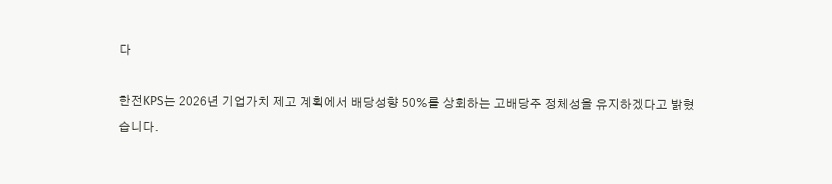다

한전KPS는 2026년 기업가치 제고 계획에서 배당성향 50%를 상회하는 고배당주 정체성을 유지하겠다고 밝혔습니다.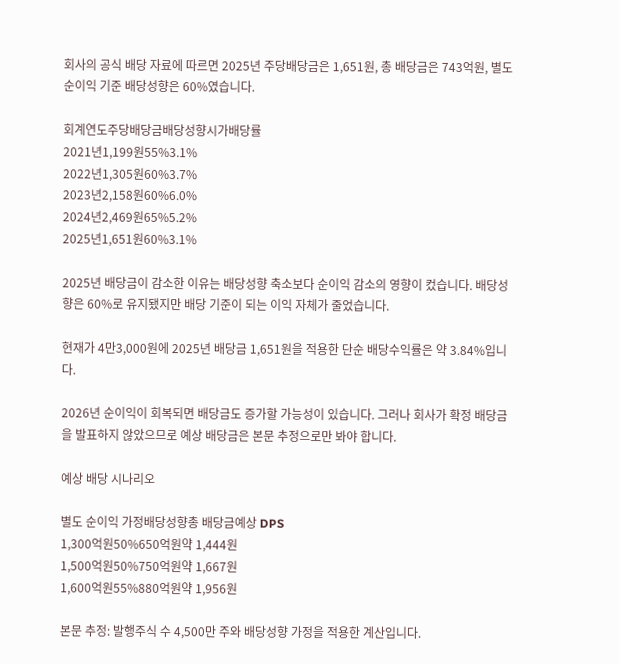회사의 공식 배당 자료에 따르면 2025년 주당배당금은 1,651원, 총 배당금은 743억원, 별도 순이익 기준 배당성향은 60%였습니다.

회계연도주당배당금배당성향시가배당률
2021년1,199원55%3.1%
2022년1,305원60%3.7%
2023년2,158원60%6.0%
2024년2,469원65%5.2%
2025년1,651원60%3.1%

2025년 배당금이 감소한 이유는 배당성향 축소보다 순이익 감소의 영향이 컸습니다. 배당성향은 60%로 유지됐지만 배당 기준이 되는 이익 자체가 줄었습니다.

현재가 4만3,000원에 2025년 배당금 1,651원을 적용한 단순 배당수익률은 약 3.84%입니다.

2026년 순이익이 회복되면 배당금도 증가할 가능성이 있습니다. 그러나 회사가 확정 배당금을 발표하지 않았으므로 예상 배당금은 본문 추정으로만 봐야 합니다.

예상 배당 시나리오

별도 순이익 가정배당성향총 배당금예상 DPS
1,300억원50%650억원약 1,444원
1,500억원50%750억원약 1,667원
1,600억원55%880억원약 1,956원

본문 추정: 발행주식 수 4,500만 주와 배당성향 가정을 적용한 계산입니다.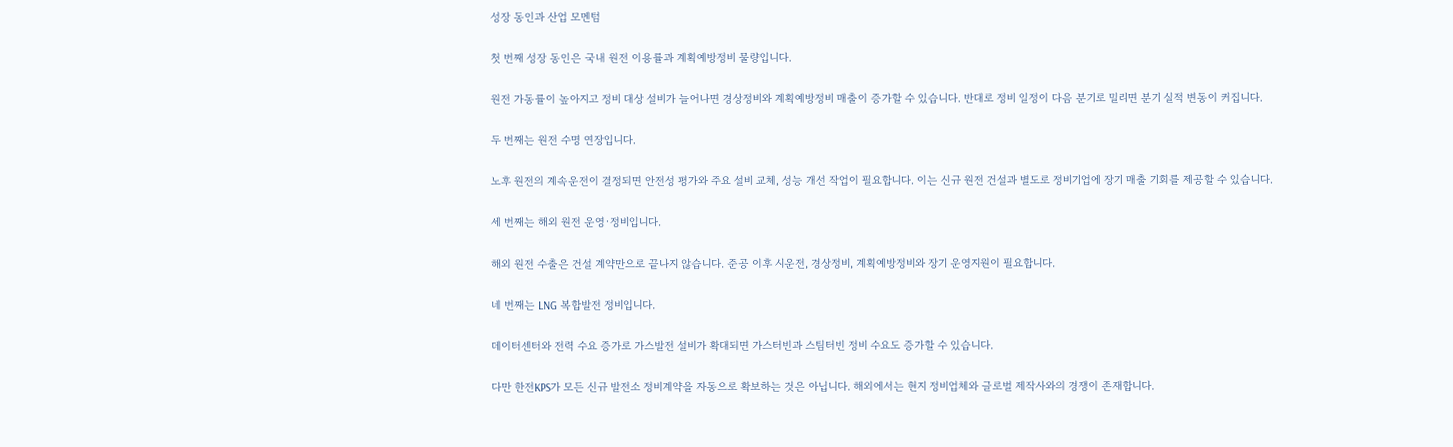성장 동인과 산업 모멘텀

첫 번째 성장 동인은 국내 원전 이용률과 계획예방정비 물량입니다.

원전 가동률이 높아지고 정비 대상 설비가 늘어나면 경상정비와 계획예방정비 매출이 증가할 수 있습니다. 반대로 정비 일정이 다음 분기로 밀리면 분기 실적 변동이 커집니다.

두 번째는 원전 수명 연장입니다.

노후 원전의 계속운전이 결정되면 안전성 평가와 주요 설비 교체, 성능 개선 작업이 필요합니다. 이는 신규 원전 건설과 별도로 정비기업에 장기 매출 기회를 제공할 수 있습니다.

세 번째는 해외 원전 운영·정비입니다.

해외 원전 수출은 건설 계약만으로 끝나지 않습니다. 준공 이후 시운전, 경상정비, 계획예방정비와 장기 운영지원이 필요합니다.

네 번째는 LNG 복합발전 정비입니다.

데이터센터와 전력 수요 증가로 가스발전 설비가 확대되면 가스터빈과 스팀터빈 정비 수요도 증가할 수 있습니다.

다만 한전KPS가 모든 신규 발전소 정비계약을 자동으로 확보하는 것은 아닙니다. 해외에서는 현지 정비업체와 글로벌 제작사와의 경쟁이 존재합니다.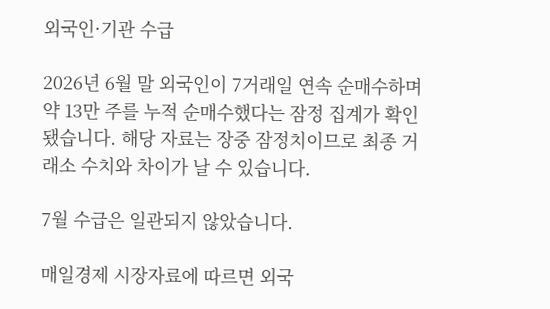외국인·기관 수급

2026년 6월 말 외국인이 7거래일 연속 순매수하며 약 13만 주를 누적 순매수했다는 잠정 집계가 확인됐습니다. 해당 자료는 장중 잠정치이므로 최종 거래소 수치와 차이가 날 수 있습니다.

7월 수급은 일관되지 않았습니다.

매일경제 시장자료에 따르면 외국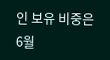인 보유 비중은 6월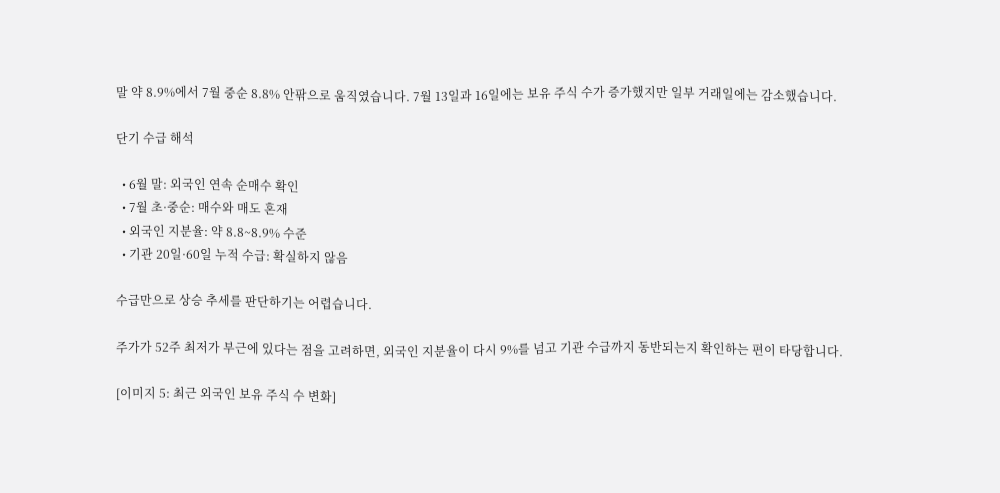말 약 8.9%에서 7월 중순 8.8% 안팎으로 움직였습니다. 7월 13일과 16일에는 보유 주식 수가 증가했지만 일부 거래일에는 감소했습니다.

단기 수급 해석

  • 6월 말: 외국인 연속 순매수 확인
  • 7월 초·중순: 매수와 매도 혼재
  • 외국인 지분율: 약 8.8~8.9% 수준
  • 기관 20일·60일 누적 수급: 확실하지 않음

수급만으로 상승 추세를 판단하기는 어렵습니다.

주가가 52주 최저가 부근에 있다는 점을 고려하면, 외국인 지분율이 다시 9%를 넘고 기관 수급까지 동반되는지 확인하는 편이 타당합니다.

[이미지 5: 최근 외국인 보유 주식 수 변화]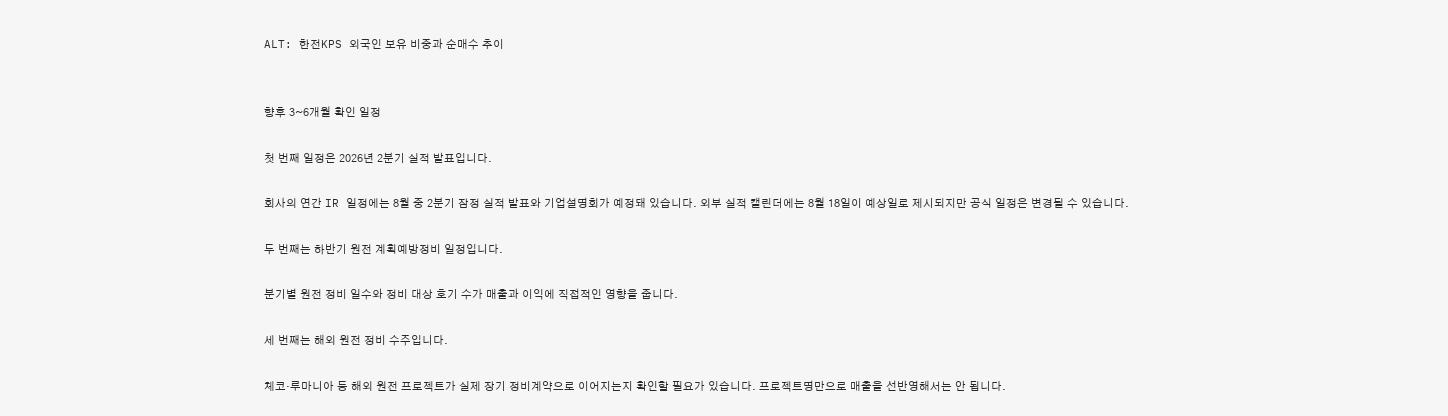ALT: 한전KPS 외국인 보유 비중과 순매수 추이


향후 3~6개월 확인 일정

첫 번째 일정은 2026년 2분기 실적 발표입니다.

회사의 연간 IR 일정에는 8월 중 2분기 잠정 실적 발표와 기업설명회가 예정돼 있습니다. 외부 실적 캘린더에는 8월 18일이 예상일로 제시되지만 공식 일정은 변경될 수 있습니다.

두 번째는 하반기 원전 계획예방정비 일정입니다.

분기별 원전 정비 일수와 정비 대상 호기 수가 매출과 이익에 직접적인 영향을 줍니다.

세 번째는 해외 원전 정비 수주입니다.

체코·루마니아 등 해외 원전 프로젝트가 실제 장기 정비계약으로 이어지는지 확인할 필요가 있습니다. 프로젝트명만으로 매출을 선반영해서는 안 됩니다.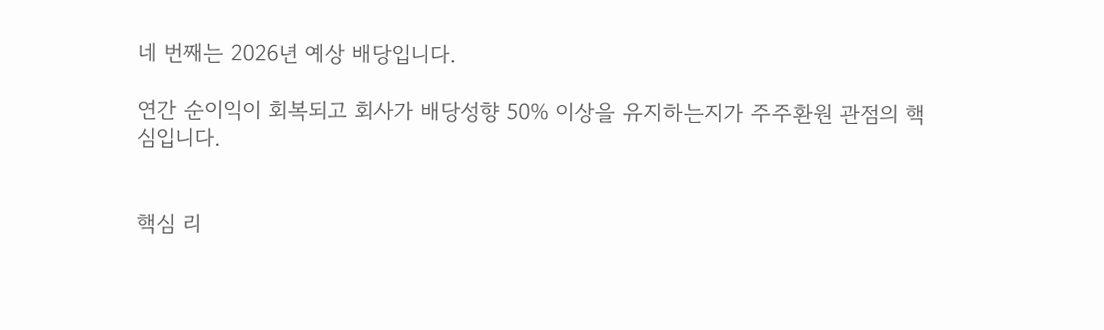네 번째는 2026년 예상 배당입니다.

연간 순이익이 회복되고 회사가 배당성향 50% 이상을 유지하는지가 주주환원 관점의 핵심입니다.


핵심 리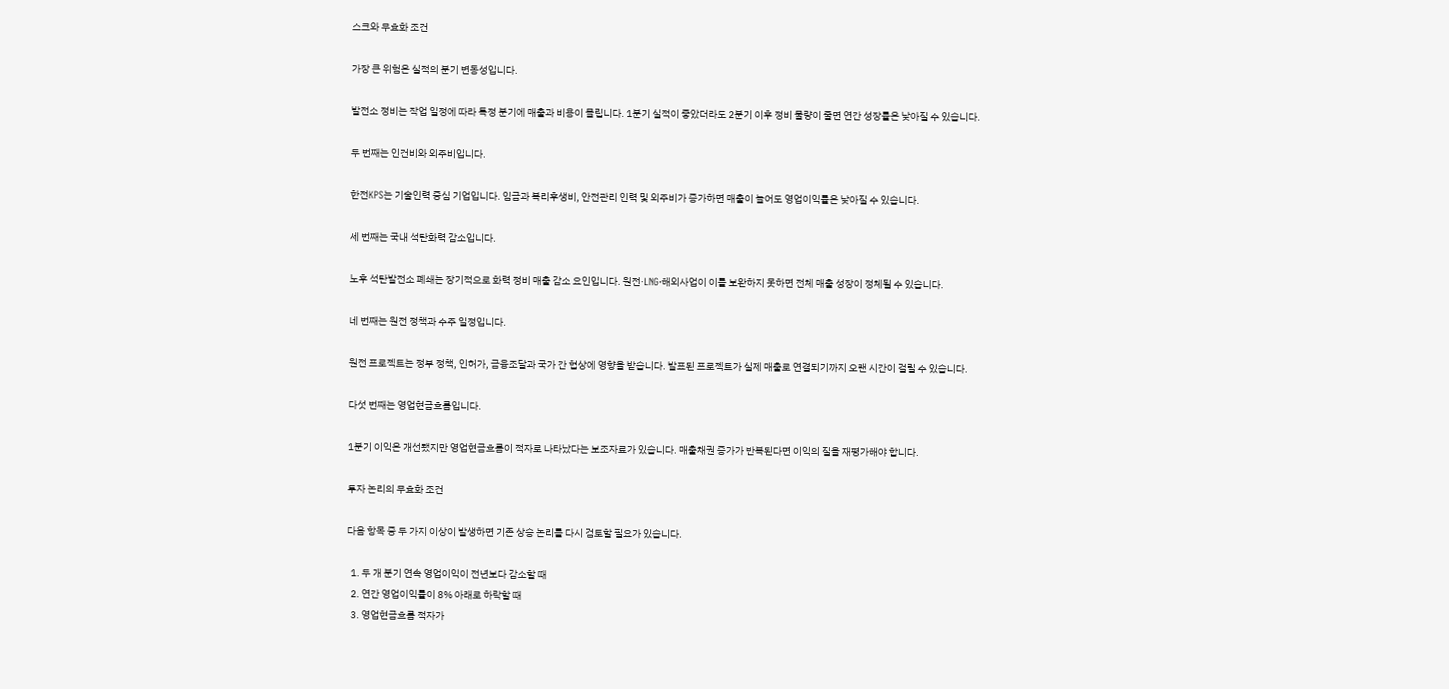스크와 무효화 조건

가장 큰 위험은 실적의 분기 변동성입니다.

발전소 정비는 작업 일정에 따라 특정 분기에 매출과 비용이 몰립니다. 1분기 실적이 좋았더라도 2분기 이후 정비 물량이 줄면 연간 성장률은 낮아질 수 있습니다.

두 번째는 인건비와 외주비입니다.

한전KPS는 기술인력 중심 기업입니다. 임금과 복리후생비, 안전관리 인력 및 외주비가 증가하면 매출이 늘어도 영업이익률은 낮아질 수 있습니다.

세 번째는 국내 석탄화력 감소입니다.

노후 석탄발전소 폐쇄는 장기적으로 화력 정비 매출 감소 요인입니다. 원전·LNG·해외사업이 이를 보완하지 못하면 전체 매출 성장이 정체될 수 있습니다.

네 번째는 원전 정책과 수주 일정입니다.

원전 프로젝트는 정부 정책, 인허가, 금융조달과 국가 간 협상에 영향을 받습니다. 발표된 프로젝트가 실제 매출로 연결되기까지 오랜 시간이 걸릴 수 있습니다.

다섯 번째는 영업현금흐름입니다.

1분기 이익은 개선됐지만 영업현금흐름이 적자로 나타났다는 보조자료가 있습니다. 매출채권 증가가 반복된다면 이익의 질을 재평가해야 합니다.

투자 논리의 무효화 조건

다음 항목 중 두 가지 이상이 발생하면 기존 상승 논리를 다시 검토할 필요가 있습니다.

  1. 두 개 분기 연속 영업이익이 전년보다 감소할 때
  2. 연간 영업이익률이 8% 아래로 하락할 때
  3. 영업현금흐름 적자가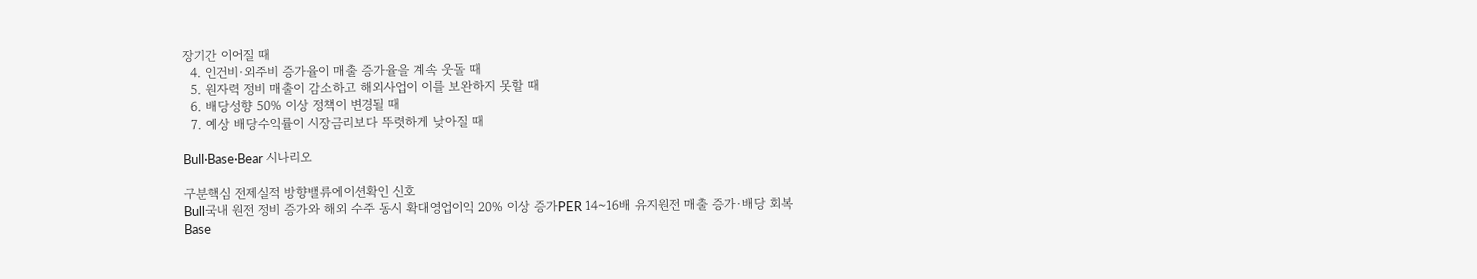장기간 이어질 때
  4. 인건비·외주비 증가율이 매출 증가율을 계속 웃돌 때
  5. 원자력 정비 매출이 감소하고 해외사업이 이를 보완하지 못할 때
  6. 배당성향 50% 이상 정책이 변경될 때
  7. 예상 배당수익률이 시장금리보다 뚜렷하게 낮아질 때

Bull·Base·Bear 시나리오

구분핵심 전제실적 방향밸류에이션확인 신호
Bull국내 원전 정비 증가와 해외 수주 동시 확대영업이익 20% 이상 증가PER 14~16배 유지원전 매출 증가·배당 회복
Base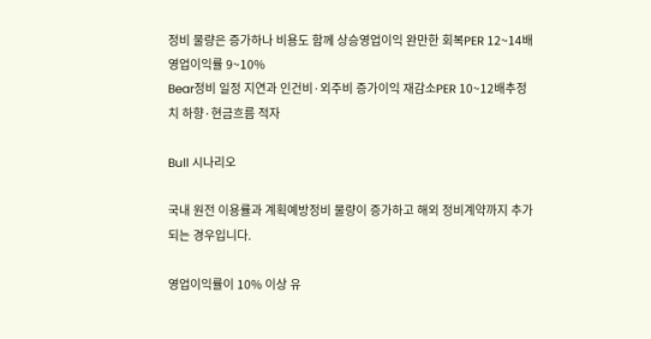정비 물량은 증가하나 비용도 함께 상승영업이익 완만한 회복PER 12~14배영업이익률 9~10%
Bear정비 일정 지연과 인건비·외주비 증가이익 재감소PER 10~12배추정치 하향·현금흐름 적자

Bull 시나리오

국내 원전 이용률과 계획예방정비 물량이 증가하고 해외 정비계약까지 추가되는 경우입니다.

영업이익률이 10% 이상 유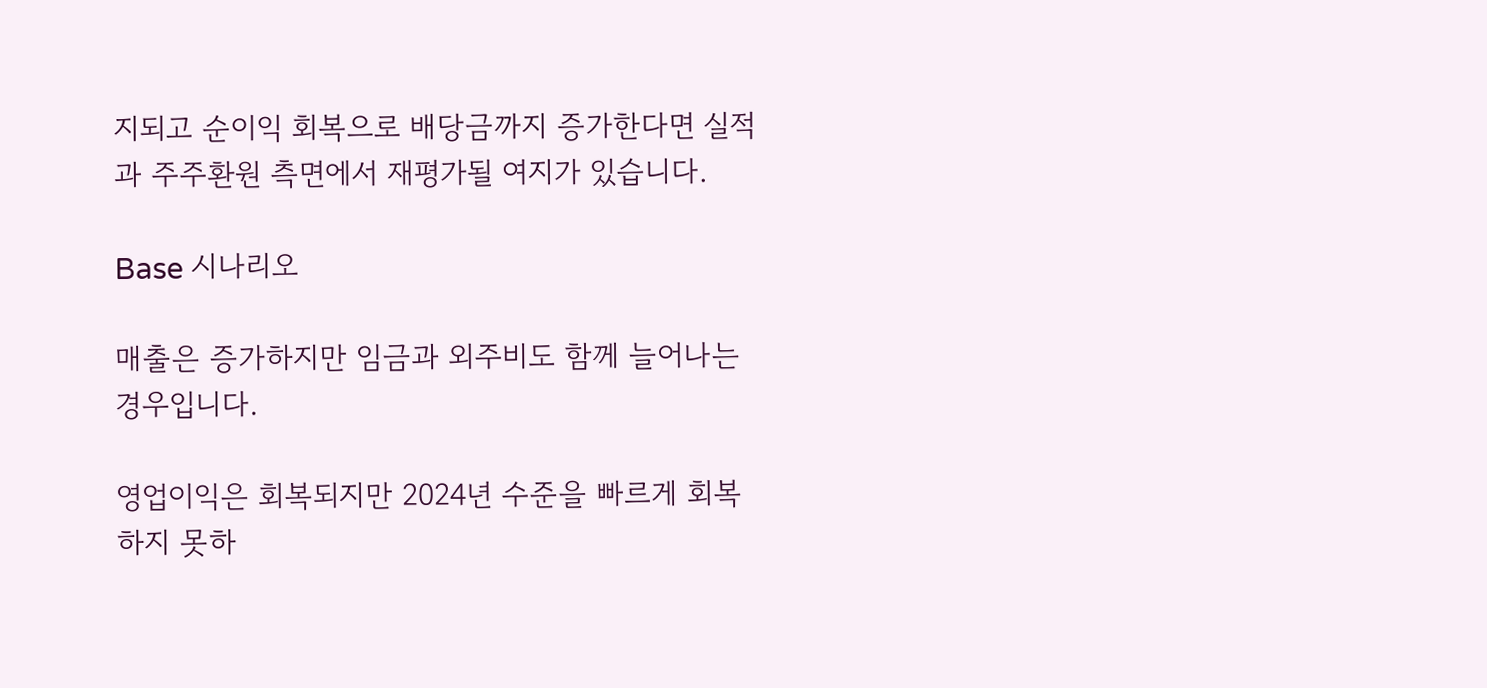지되고 순이익 회복으로 배당금까지 증가한다면 실적과 주주환원 측면에서 재평가될 여지가 있습니다.

Base 시나리오

매출은 증가하지만 임금과 외주비도 함께 늘어나는 경우입니다.

영업이익은 회복되지만 2024년 수준을 빠르게 회복하지 못하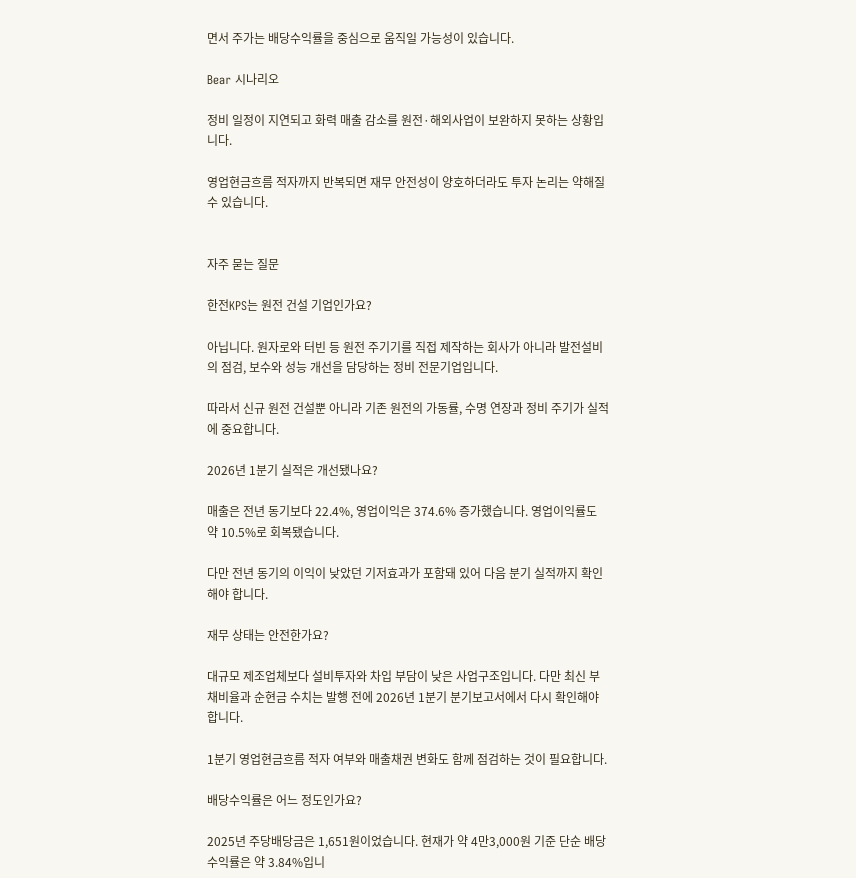면서 주가는 배당수익률을 중심으로 움직일 가능성이 있습니다.

Bear 시나리오

정비 일정이 지연되고 화력 매출 감소를 원전·해외사업이 보완하지 못하는 상황입니다.

영업현금흐름 적자까지 반복되면 재무 안전성이 양호하더라도 투자 논리는 약해질 수 있습니다.


자주 묻는 질문

한전KPS는 원전 건설 기업인가요?

아닙니다. 원자로와 터빈 등 원전 주기기를 직접 제작하는 회사가 아니라 발전설비의 점검, 보수와 성능 개선을 담당하는 정비 전문기업입니다.

따라서 신규 원전 건설뿐 아니라 기존 원전의 가동률, 수명 연장과 정비 주기가 실적에 중요합니다.

2026년 1분기 실적은 개선됐나요?

매출은 전년 동기보다 22.4%, 영업이익은 374.6% 증가했습니다. 영업이익률도 약 10.5%로 회복됐습니다.

다만 전년 동기의 이익이 낮았던 기저효과가 포함돼 있어 다음 분기 실적까지 확인해야 합니다.

재무 상태는 안전한가요?

대규모 제조업체보다 설비투자와 차입 부담이 낮은 사업구조입니다. 다만 최신 부채비율과 순현금 수치는 발행 전에 2026년 1분기 분기보고서에서 다시 확인해야 합니다.

1분기 영업현금흐름 적자 여부와 매출채권 변화도 함께 점검하는 것이 필요합니다.

배당수익률은 어느 정도인가요?

2025년 주당배당금은 1,651원이었습니다. 현재가 약 4만3,000원 기준 단순 배당수익률은 약 3.84%입니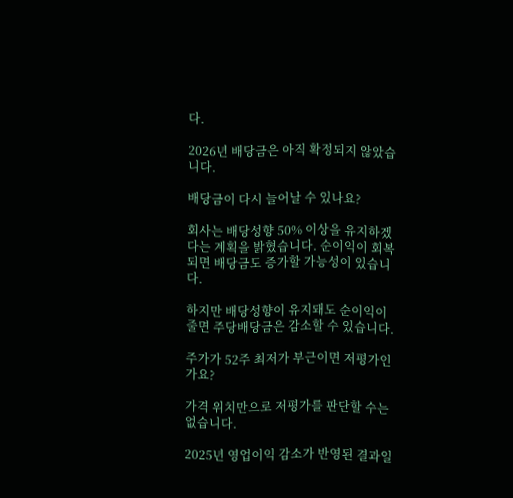다.

2026년 배당금은 아직 확정되지 않았습니다.

배당금이 다시 늘어날 수 있나요?

회사는 배당성향 50% 이상을 유지하겠다는 계획을 밝혔습니다. 순이익이 회복되면 배당금도 증가할 가능성이 있습니다.

하지만 배당성향이 유지돼도 순이익이 줄면 주당배당금은 감소할 수 있습니다.

주가가 52주 최저가 부근이면 저평가인가요?

가격 위치만으로 저평가를 판단할 수는 없습니다.

2025년 영업이익 감소가 반영된 결과일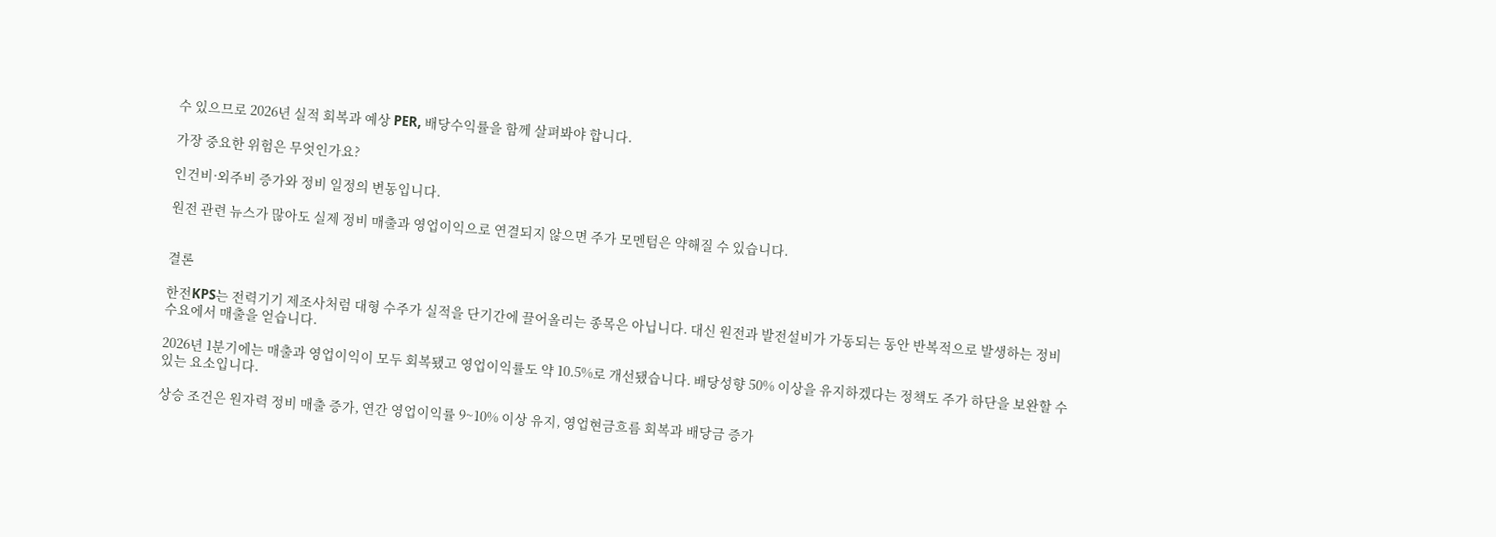수 있으므로 2026년 실적 회복과 예상 PER, 배당수익률을 함께 살펴봐야 합니다.

가장 중요한 위험은 무엇인가요?

인건비·외주비 증가와 정비 일정의 변동입니다.

원전 관련 뉴스가 많아도 실제 정비 매출과 영업이익으로 연결되지 않으면 주가 모멘텀은 약해질 수 있습니다.


결론

한전KPS는 전력기기 제조사처럼 대형 수주가 실적을 단기간에 끌어올리는 종목은 아닙니다. 대신 원전과 발전설비가 가동되는 동안 반복적으로 발생하는 정비 수요에서 매출을 얻습니다.

2026년 1분기에는 매출과 영업이익이 모두 회복됐고 영업이익률도 약 10.5%로 개선됐습니다. 배당성향 50% 이상을 유지하겠다는 정책도 주가 하단을 보완할 수 있는 요소입니다.

상승 조건은 원자력 정비 매출 증가, 연간 영업이익률 9~10% 이상 유지, 영업현금흐름 회복과 배당금 증가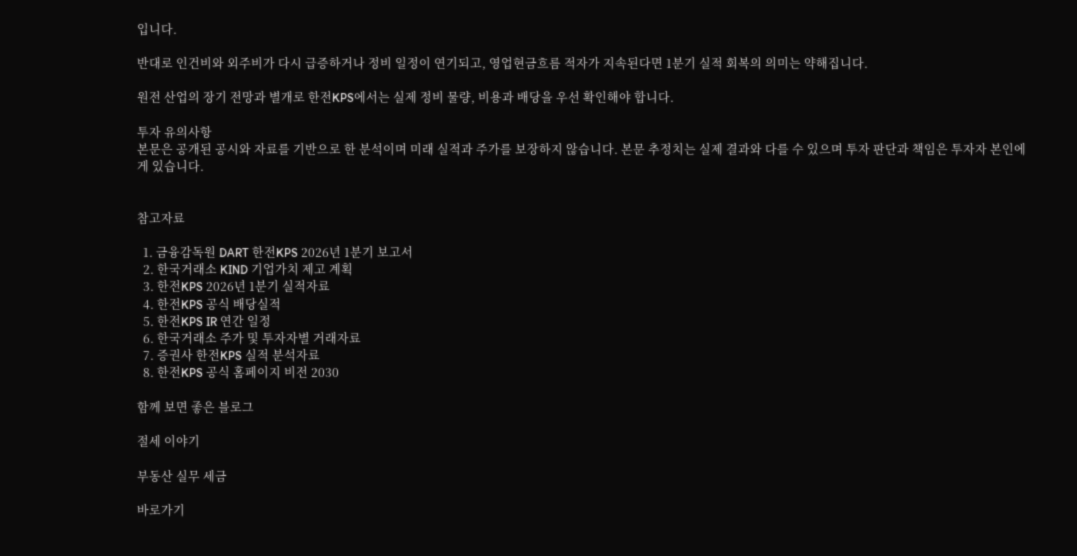입니다.

반대로 인건비와 외주비가 다시 급증하거나 정비 일정이 연기되고, 영업현금흐름 적자가 지속된다면 1분기 실적 회복의 의미는 약해집니다.

원전 산업의 장기 전망과 별개로 한전KPS에서는 실제 정비 물량, 비용과 배당을 우선 확인해야 합니다.

투자 유의사항
본문은 공개된 공시와 자료를 기반으로 한 분석이며 미래 실적과 주가를 보장하지 않습니다. 본문 추정치는 실제 결과와 다를 수 있으며 투자 판단과 책임은 투자자 본인에게 있습니다.


참고자료

  1. 금융감독원 DART 한전KPS 2026년 1분기 보고서
  2. 한국거래소 KIND 기업가치 제고 계획
  3. 한전KPS 2026년 1분기 실적자료
  4. 한전KPS 공식 배당실적
  5. 한전KPS IR 연간 일정
  6. 한국거래소 주가 및 투자자별 거래자료
  7. 증권사 한전KPS 실적 분석자료
  8. 한전KPS 공식 홈페이지 비전 2030

함께 보면 좋은 블로그

절세 이야기

부동산 실무 세금

바로가기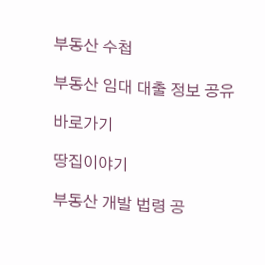부동산 수첩

부동산 임대 대출 정보 공유

바로가기

땅집이야기

부동산 개발 법령 공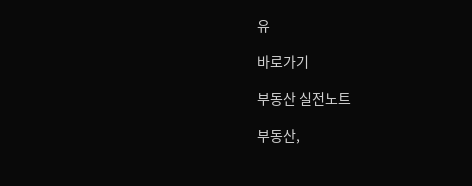유

바로가기

부동산 실전노트

부동산,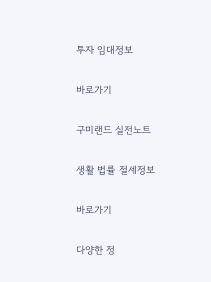투자 임대정보

바로가기

구미랜드 실전노트

생활 법률 절세정보

바로가기

다양한 정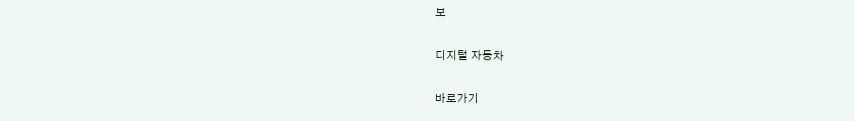보

디지털 자동차

바로가기